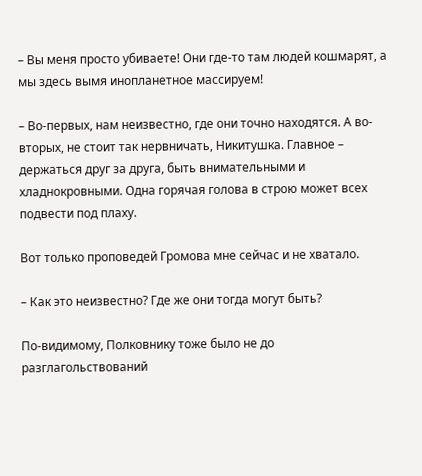– Вы меня просто убиваете! Они где-то там людей кошмарят, а мы здесь вымя инопланетное массируем!

– Во-первых, нам неизвестно, где они точно находятся. А во-вторых, не стоит так нервничать, Никитушка. Главное – держаться друг за друга, быть внимательными и хладнокровными. Одна горячая голова в строю может всех подвести под плаху.

Вот только проповедей Громова мне сейчас и не хватало.

– Как это неизвестно? Где же они тогда могут быть?

По-видимому, Полковнику тоже было не до разглагольствований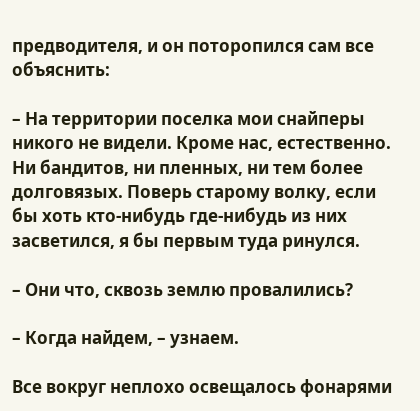предводителя, и он поторопился сам все объяснить:

– На территории поселка мои снайперы никого не видели. Кроме нас, естественно. Ни бандитов, ни пленных, ни тем более долговязых. Поверь старому волку, если бы хоть кто-нибудь где-нибудь из них засветился, я бы первым туда ринулся.

– Они что, сквозь землю провалились?

– Когда найдем, – узнаем.

Все вокруг неплохо освещалось фонарями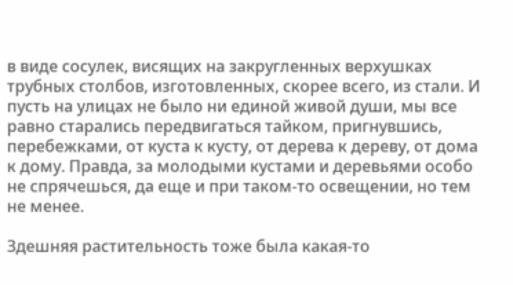в виде сосулек, висящих на закругленных верхушках трубных столбов, изготовленных, скорее всего, из стали. И пусть на улицах не было ни единой живой души, мы все равно старались передвигаться тайком, пригнувшись, перебежками, от куста к кусту, от дерева к дереву, от дома к дому. Правда, за молодыми кустами и деревьями особо не спрячешься, да еще и при таком-то освещении, но тем не менее.

Здешняя растительность тоже была какая-то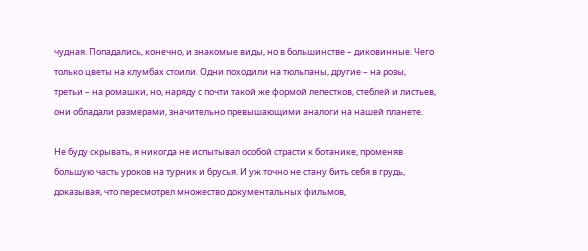чудная. Попадались, конечно, и знакомые виды, но в большинстве – диковинные. Чего только цветы на клумбах стоили. Одни походили на тюльпаны, другие – на розы, третьи – на ромашки, но, наряду с почти такой же формой лепестков, стеблей и листьев, они обладали размерами, значительно превышающими аналоги на нашей планете.

Не буду скрывать, я никогда не испытывал особой страсти к ботанике, променяв большую часть уроков на турник и брусья. И уж точно не стану бить себя в грудь, доказывая, что пересмотрел множество документальных фильмов,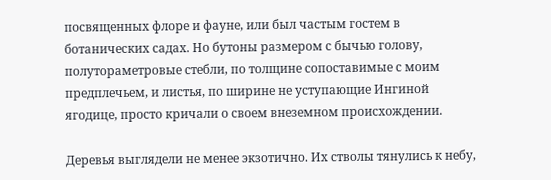посвященных флоре и фауне, или был частым гостем в ботанических садах. Но бутоны размером с бычью голову, полутораметровые стебли, по толщине сопоставимые с моим предплечьем, и листья, по ширине не уступающие Ингиной ягодице, просто кричали о своем внеземном происхождении.

Деревья выглядели не менее экзотично. Их стволы тянулись к небу,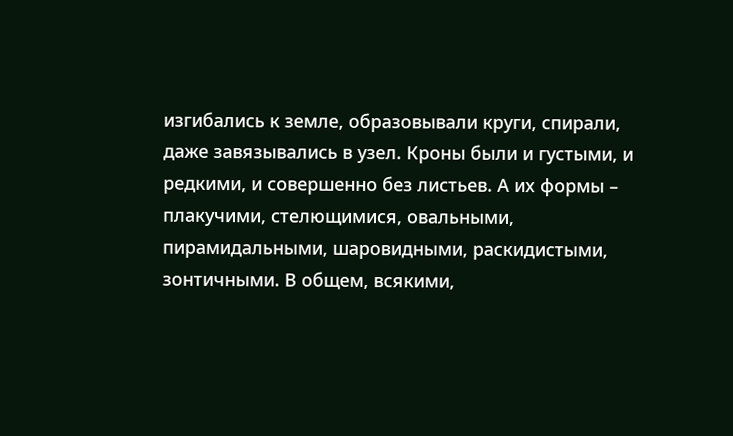изгибались к земле, образовывали круги, спирали, даже завязывались в узел. Кроны были и густыми, и редкими, и совершенно без листьев. А их формы – плакучими, стелющимися, овальными, пирамидальными, шаровидными, раскидистыми, зонтичными. В общем, всякими,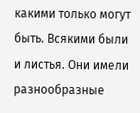какими только могут быть. Всякими были и листья. Они имели разнообразные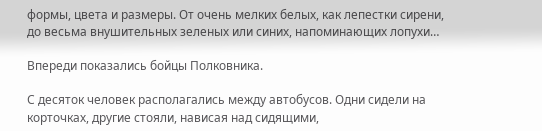формы, цвета и размеры. От очень мелких белых, как лепестки сирени, до весьма внушительных зеленых или синих, напоминающих лопухи…

Впереди показались бойцы Полковника.

С десяток человек располагались между автобусов. Одни сидели на корточках, другие стояли, нависая над сидящими,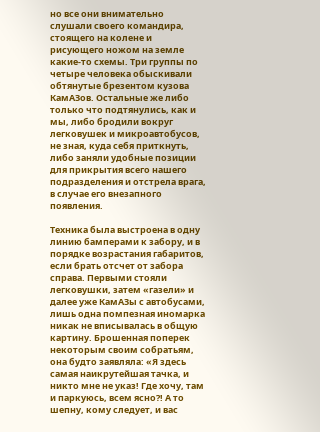но все они внимательно слушали своего командира, стоящего на колене и рисующего ножом на земле какие-то схемы. Три группы по четыре человека обыскивали обтянутые брезентом кузова КамАЗов. Остальные же либо только что подтянулись, как и мы, либо бродили вокруг легковушек и микроавтобусов, не зная, куда себя приткнуть, либо заняли удобные позиции для прикрытия всего нашего подразделения и отстрела врага, в случае его внезапного появления.

Техника была выстроена в одну линию бамперами к забору, и в порядке возрастания габаритов, если брать отсчет от забора справа. Первыми стояли легковушки, затем «газели» и далее уже КамАЗы с автобусами, лишь одна помпезная иномарка никак не вписывалась в общую картину. Брошенная поперек некоторым своим собратьям, она будто заявляла: «Я здесь самая наикрутейшая тачка, и никто мне не указ! Где хочу, там и паркуюсь, всем ясно?! А то шепну, кому следует, и вас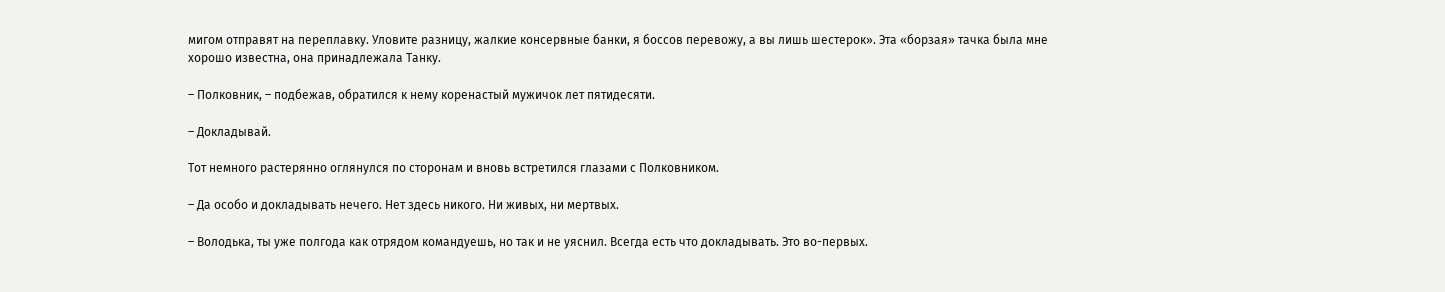мигом отправят на переплавку. Уловите разницу, жалкие консервные банки, я боссов перевожу, а вы лишь шестерок». Эта «борзая» тачка была мне хорошо известна, она принадлежала Танку.

– Полковник, – подбежав, обратился к нему коренастый мужичок лет пятидесяти.

– Докладывай.

Тот немного растерянно оглянулся по сторонам и вновь встретился глазами с Полковником.

– Да особо и докладывать нечего. Нет здесь никого. Ни живых, ни мертвых.

– Володька, ты уже полгода как отрядом командуешь, но так и не уяснил. Всегда есть что докладывать. Это во-первых.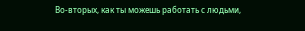Во-вторых, как ты можешь работать с людьми,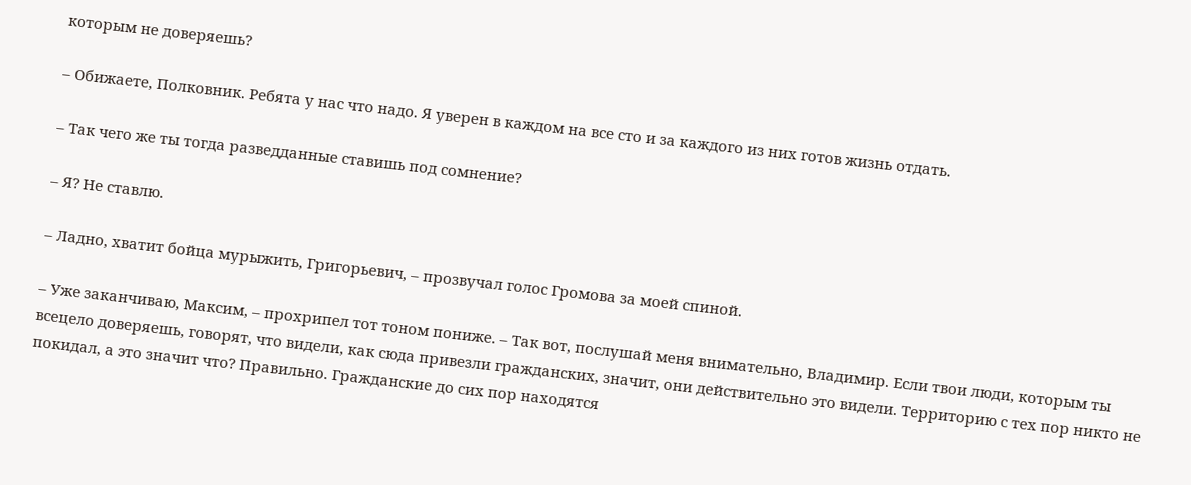которым не доверяешь?

– Обижаете, Полковник. Ребята у нас что надо. Я уверен в каждом на все сто и за каждого из них готов жизнь отдать.

– Так чего же ты тогда разведданные ставишь под сомнение?

– Я? Не ставлю.

– Ладно, хватит бойца мурыжить, Григорьевич, – прозвучал голос Громова за моей спиной.

– Уже заканчиваю, Максим, – прохрипел тот тоном пониже. – Так вот, послушай меня внимательно, Владимир. Если твои люди, которым ты всецело доверяешь, говорят, что видели, как сюда привезли гражданских, значит, они действительно это видели. Территорию с тех пор никто не покидал, а это значит что? Правильно. Гражданские до сих пор находятся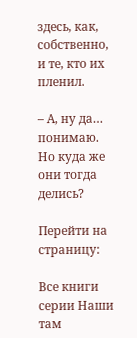здесь, как, собственно, и те, кто их пленил.

– А, ну да… понимаю. Но куда же они тогда делись?

Перейти на страницу:

Все книги серии Наши там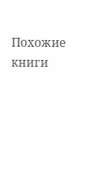Похожие книги